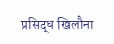प्रसिद्ध खिलौना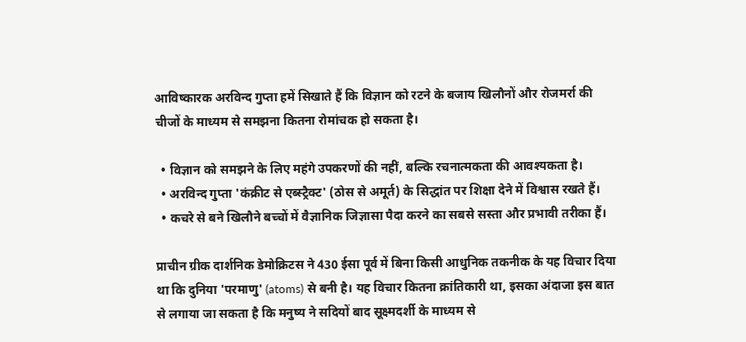आविष्कारक अरविन्द गुप्ता हमें सिखाते हैं कि विज्ञान को रटने के बजाय खिलौनों और रोजमर्रा की चीजों के माध्यम से समझना कितना रोमांचक हो सकता है।

  • विज्ञान को समझने के लिए महंगे उपकरणों की नहीं, बल्कि रचनात्मकता की आवश्यकता है।
  • अरविन्द गुप्ता 'कंक्रीट से एब्स्ट्रैक्ट' (ठोस से अमूर्त) के सिद्धांत पर शिक्षा देने में विश्वास रखते हैं।
  • कचरे से बने खिलौने बच्चों में वैज्ञानिक जिज्ञासा पैदा करने का सबसे सस्ता और प्रभावी तरीका हैं।

प्राचीन ग्रीक दार्शनिक डेमोक्रिटस ने 430 ईसा पूर्व में बिना किसी आधुनिक तकनीक के यह विचार दिया था कि दुनिया 'परमाणु' (atoms) से बनी है। यह विचार कितना क्रांतिकारी था, इसका अंदाजा इस बात से लगाया जा सकता है कि मनुष्य ने सदियों बाद सूक्ष्मदर्शी के माध्यम से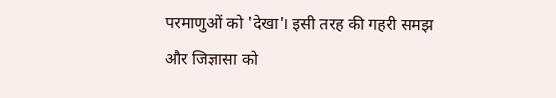परमाणुओं को 'देखा'। इसी तरह की गहरी समझ और जिज्ञासा को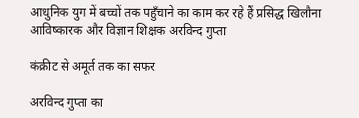आधुनिक युग में बच्चों तक पहुँचाने का काम कर रहे हैं प्रसिद्ध खिलौना आविष्कारक और विज्ञान शिक्षक अरविन्द गुप्ता

कंक्रीट से अमूर्त तक का सफर

अरविन्द गुप्ता का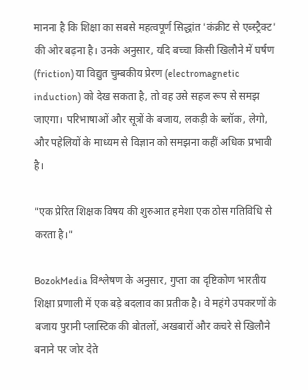मानना है कि शिक्षा का सबसे महत्वपूर्ण सिद्धांत 'कंक्रीट से एब्स्ट्रैक्ट' की ओर बढ़ना है। उनके अनुसार, यदि बच्चा किसी खिलौने में घर्षण (friction) या विद्युत चुम्बकीय प्रेरण (electromagnetic induction) को देख सकता है, तो वह उसे सहज रूप से समझ जाएगा। परिभाषाओं और सूत्रों के बजाय, लकड़ी के ब्लॉक, लेगो, और पहेलियों के माध्यम से विज्ञान को समझना कहीं अधिक प्रभावी है।

"एक प्रेरित शिक्षक विषय की शुरुआत हमेशा एक ठोस गतिविधि से करता है।"

BozokMedia विश्लेषण के अनुसार, गुप्ता का दृष्टिकोण भारतीय शिक्षा प्रणाली में एक बड़े बदलाव का प्रतीक है। वे महंगे उपकरणों के बजाय पुरानी प्लास्टिक की बोतलों, अखबारों और कचरे से खिलौने बनाने पर जोर देते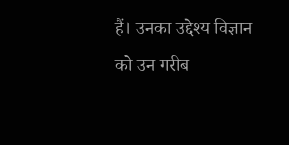हैं। उनका उद्देश्य विज्ञान को उन गरीब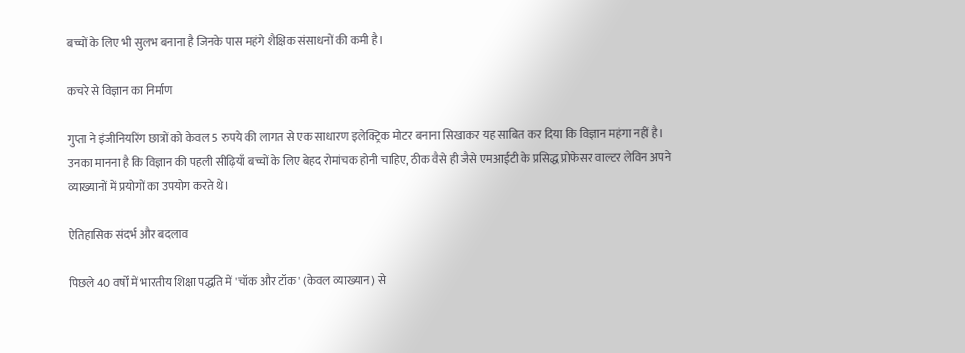बच्चों के लिए भी सुलभ बनाना है जिनके पास महंगे शैक्षिक संसाधनों की कमी है।

कचरे से विज्ञान का निर्माण

गुप्ता ने इंजीनियरिंग छात्रों को केवल 5 रुपये की लागत से एक साधारण इलेक्ट्रिक मोटर बनाना सिखाकर यह साबित कर दिया कि विज्ञान महंगा नहीं है। उनका मानना है कि विज्ञान की पहली सीढ़ियाँ बच्चों के लिए बेहद रोमांचक होनी चाहिए, ठीक वैसे ही जैसे एमआईटी के प्रसिद्ध प्रोफेसर वाल्टर लेविन अपने व्याख्यानों में प्रयोगों का उपयोग करते थे।

ऐतिहासिक संदर्भ और बदलाव

पिछले 40 वर्षों में भारतीय शिक्षा पद्धति में 'चॉक और टॉक' (केवल व्याख्यान) से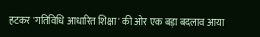हटकर 'गतिविधि आधारित शिक्षा' की ओर एक बड़ा बदलाव आया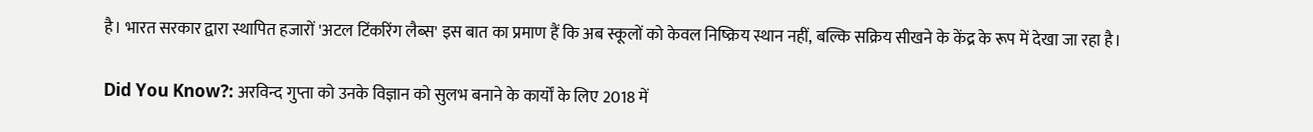है। भारत सरकार द्वारा स्थापित हजारों 'अटल टिंकरिंग लैब्स' इस बात का प्रमाण हैं कि अब स्कूलों को केवल निष्क्रिय स्थान नहीं, बल्कि सक्रिय सीखने के केंद्र के रूप में देखा जा रहा है।

Did You Know?: अरविन्द गुप्ता को उनके विज्ञान को सुलभ बनाने के कार्यों के लिए 2018 में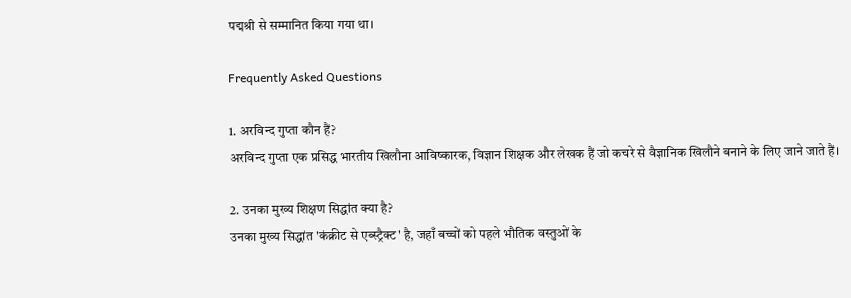पद्मश्री से सम्मानित किया गया था।

Frequently Asked Questions

1. अरविन्द गुप्ता कौन हैं?
अरविन्द गुप्ता एक प्रसिद्ध भारतीय खिलौना आविष्कारक, विज्ञान शिक्षक और लेखक हैं जो कचरे से वैज्ञानिक खिलौने बनाने के लिए जाने जाते हैं।

2. उनका मुख्य शिक्षण सिद्धांत क्या है?
उनका मुख्य सिद्धांत 'कंक्रीट से एब्स्ट्रैक्ट' है, जहाँ बच्चों को पहले भौतिक वस्तुओं के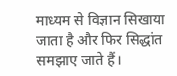माध्यम से विज्ञान सिखाया जाता है और फिर सिद्धांत समझाए जाते हैं।